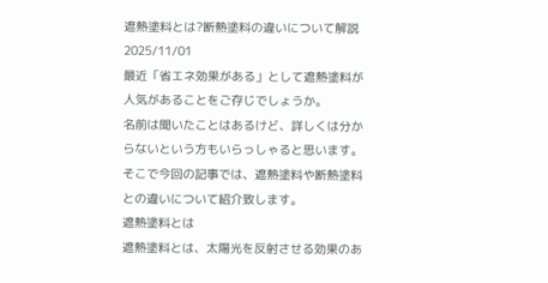遮熱塗料とは?断熱塗料の違いについて解説
2025/11/01
最近「省エネ効果がある」として遮熱塗料が人気があることをご存じでしょうか。
名前は聞いたことはあるけど、詳しくは分からないという方もいらっしゃると思います。
そこで今回の記事では、遮熱塗料や断熱塗料との違いについて紹介致します。
遮熱塗料とは
遮熱塗料とは、太陽光を反射させる効果のあ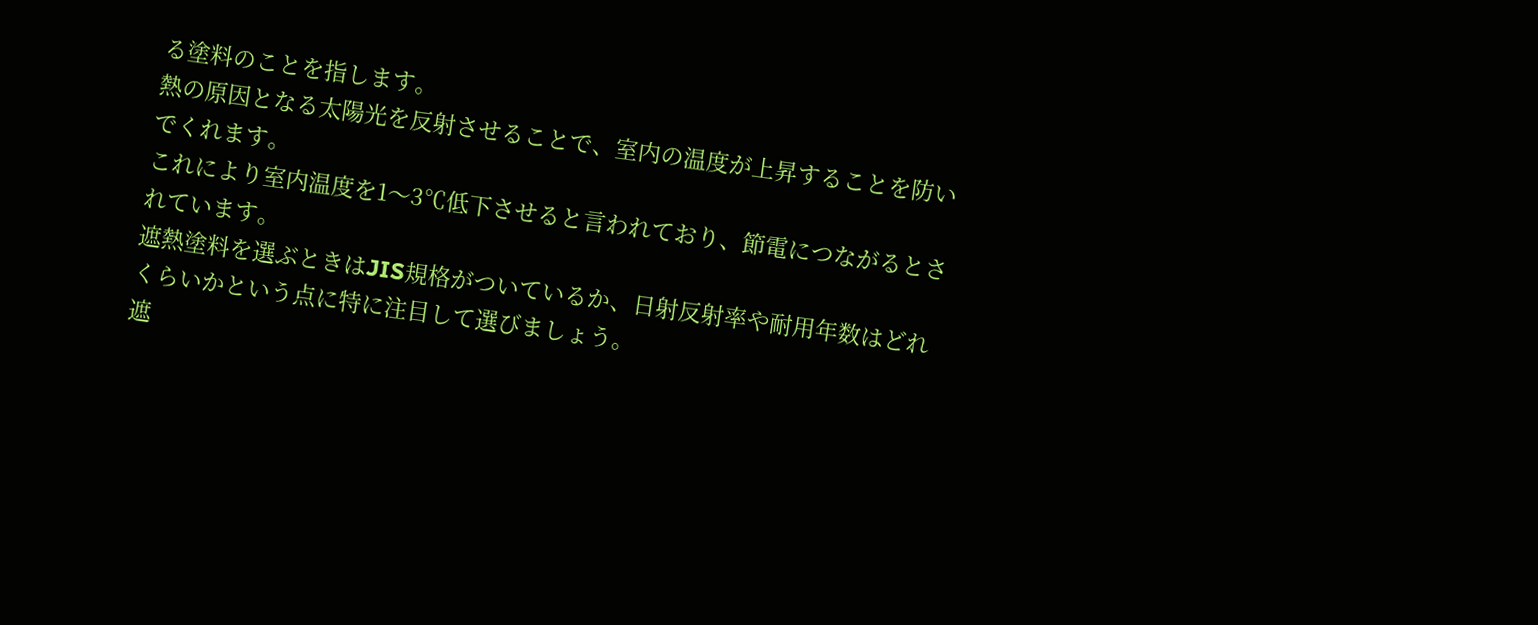る塗料のことを指します。
熱の原因となる太陽光を反射させることで、室内の温度が上昇することを防いでくれます。
これにより室内温度を1〜3℃低下させると言われており、節電につながるとされています。
遮熱塗料を選ぶときはJIS規格がついているか、日射反射率や耐用年数はどれくらいかという点に特に注目して選びましょう。
遮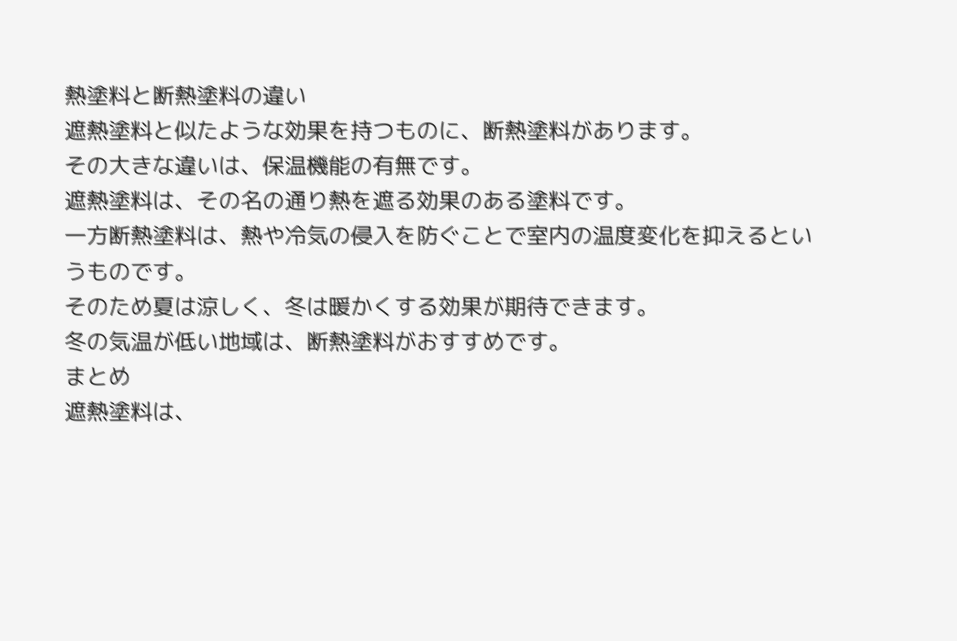熱塗料と断熱塗料の違い
遮熱塗料と似たような効果を持つものに、断熱塗料があります。
その大きな違いは、保温機能の有無です。
遮熱塗料は、その名の通り熱を遮る効果のある塗料です。
一方断熱塗料は、熱や冷気の侵入を防ぐことで室内の温度変化を抑えるというものです。
そのため夏は涼しく、冬は暖かくする効果が期待できます。
冬の気温が低い地域は、断熱塗料がおすすめです。
まとめ
遮熱塗料は、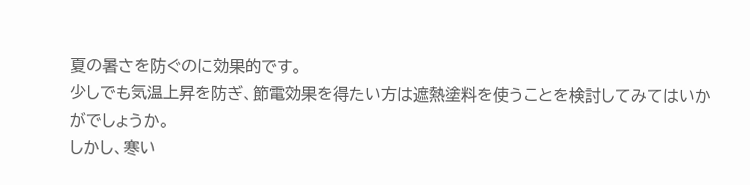夏の暑さを防ぐのに効果的です。
少しでも気温上昇を防ぎ、節電効果を得たい方は遮熱塗料を使うことを検討してみてはいかがでしょうか。
しかし、寒い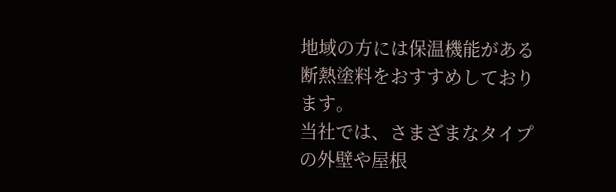地域の方には保温機能がある断熱塗料をおすすめしております。
当社では、さまざまなタイプの外壁や屋根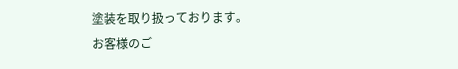塗装を取り扱っております。
お客様のご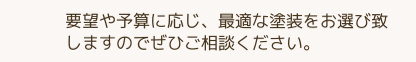要望や予算に応じ、最適な塗装をお選び致しますのでぜひご相談ください。